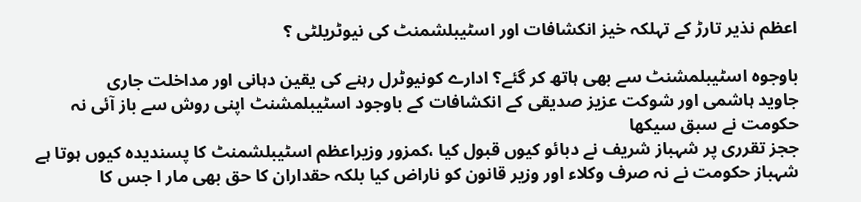اعظم نذیر تارڑ کے تہلکہ خیز انکشافات اور اسٹیبلشمنٹ کی نیوٹریلٹی ؟

باوجوہ اسٹیبلمشنٹ سے بھی ہاتھ کر گئے؟ ادارے کونیوٹرل رہنے کی یقین دہانی اور مداخلت جاری
جاوید ہاشمی اور شوکت عزیز صدیقی کے انکشافات کے باوجود اسٹیبلمشنٹ اپنی روش سے باز آئی نہ حکومت نے سبق سیکھا
ججز تقرری پر شہباز شریف نے دبائو کیوں قبول کیا ،کمزور وزیراعظم اسٹیبلشمنٹ کا پسندیدہ کیوں ہوتا ہے
شہباز حکومت نے نہ صرف وکلاء اور وزیر قانون کو ناراض کیا بلکہ حقداران کا حق بھی مار ا جس کا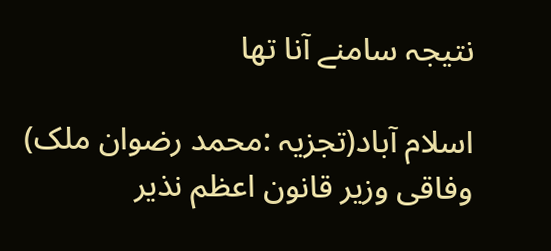نتیجہ سامنے آنا تھا

اسلام آباد(تجزیہ :محمد رضوان ملک)
وفاقی وزیر قانون اعظم نذیر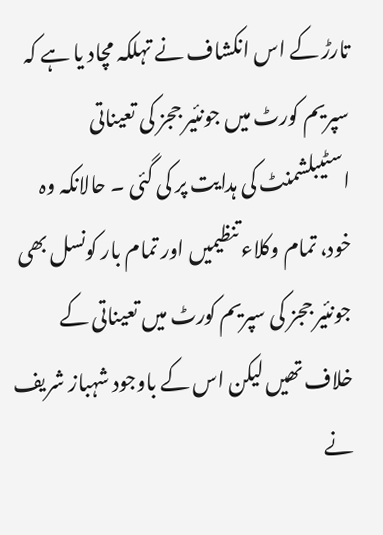تارڑ کے اس انکشاف نے تہلکہ مچاد یا ہے کہ سپریم کورٹ میں جونئیر ججز کی تعیناتی اسٹیبلشمنٹ کی ہدایت پر کی گئی ۔ حالانکہ وہ خود، تمام وکلاء تنظیمیں اور تمام بار کونسل بھی جونئیر ججز کی سپریم کورٹ میں تعیناتی کے خلاف تھیں لیکن اس کے باوجود شہباز شریف نے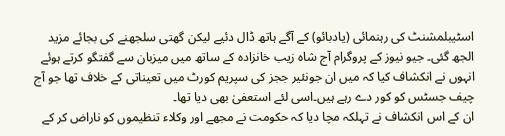اسٹیبلمشنٹ کی رہنمائی (یادبائو) کے آگے ہاتھ ڈال دئیے لیکن گھتی سلجھنے کی بجائے مزید الجھ گئی۔ جیو نیوز کے پروگرام آج شاہ زیب خانزادہ کے ساتھ میں میزبان سے گفتگو کرتے ہوئے انہوں نے انکشاف کیا کہ میں ان جونئیر ججز کی سپریم کورٹ میں تعیناتی کے خلاف تھا جو آج چیف جسٹس کو کور دے رہے ہیں۔اسی لئے استعفیٰ بھی دیا تھا۔
ان کے اس انکشاف نے تہلکہ مچا دیا کہ حکومت نے مجھے اور وکلاء تنظیموں کو ناراض کر کے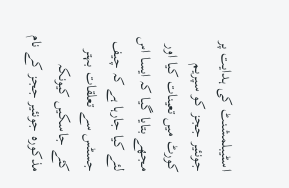اسٹیبلمشنٹ کی ہدایت پر جونئیر ججز کو سپریم کورٹ میں تعینات کیا اور مجھے بتایا گیا کہ ایسا اس لئے کیا جارہا ہے کہ چیف جسٹس سے تعلقات بہتر کئے جاسکیں کیونکہ مذکورہ جونئیر ججز کے نام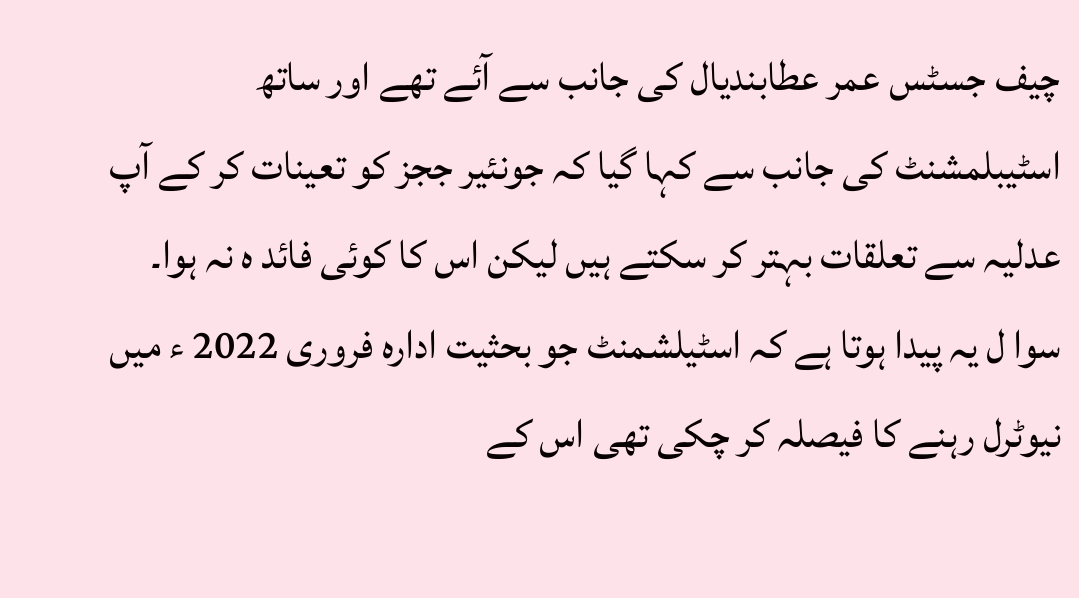چیف جسٹس عمر عطابندیال کی جانب سے آئے تھے اور ساتھ اسٹیبلمشنٹ کی جانب سے کہا گیا کہ جونئیر ججز کو تعینات کر کے آپ عدلیہ سے تعلقات بہتر کر سکتے ہیں لیکن اس کا کوئی فائد ہ نہ ہوا۔
سوا ل یہ پیدا ہوتا ہے کہ اسٹیلشمنٹ جو بحثیت ادارہ فروری 2022 ء میں نیوٹرل رہنے کا فیصلہ کر چکی تھی اس کے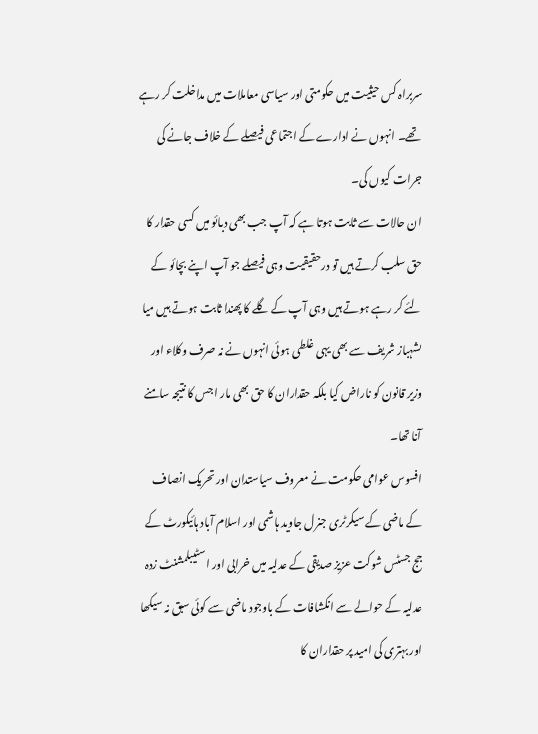سربراہ کس حیثیت میں حکومتی اور سیاسی معاملات میں مداخلت کر رہے تھے۔ انہوں نے ادارے کے اجتماعی فیصلے کے خلاف جانے کی جرات کیوں کی۔
ان حالات سے ثابت ہوتا ہے کہ آپ جب بھی دبائو میں کسی حقدار کا حق سلب کرتے ہیں تو درحقیقیت وہی فیصلے جو آپ اپنے بچائو کے لئے کر رہے ہوتے ہیں وہی آپ کے گلے کا پھندا ثابت ہوتے ہیں میا ںشہباز شریف سے بھی یہی غلطی ہوئی انہوں نے نہ صرف وکلاء اور وزیر قانون کو ناراض کیا بلکہ حقداران کا حق بھی مار ا جس کا نتیجہ سامنے آنا تھا۔
افسوس عوامی حکومت نے معروف سیاستدان اور تحریک انصاف کے ماضی کے سیکرٹری جنرل جاوید ہاشمی اور اسلام آباد ہائیکورٹ کے جج جسٹس شوکت عزیز صدیقی کے عدلیہ میں خرابی اور اسٹیبلمشنٹ زدہ عدلیہ کے حوالے سے انکشافات کے باوجود ماضی سے کوئی سبق نہ سیکھا اور بہتری کی امید پر حقداران کا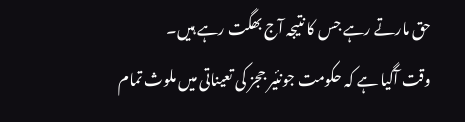حق مارتے رہے جس کا نتیجہ آج بھگت رہے ہیں۔
وقت آگیا ہے کہ حکومت جونئیر ججز کی تعیناتی میں ملوث تمام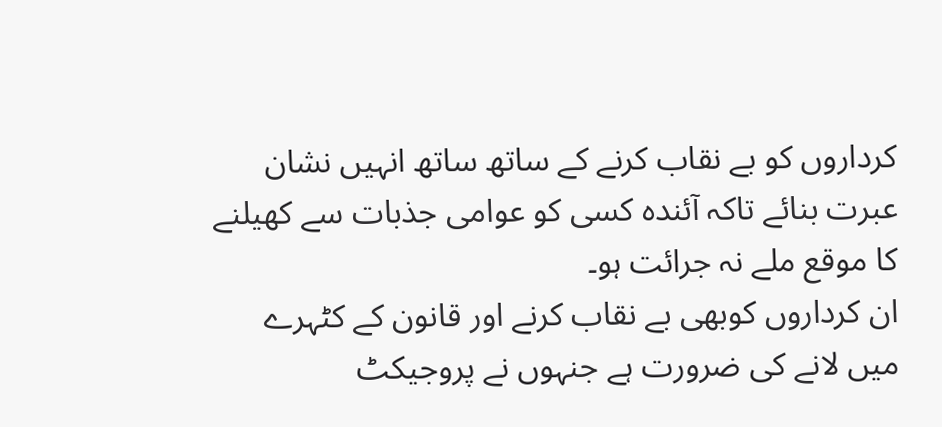کرداروں کو بے نقاب کرنے کے ساتھ ساتھ انہیں نشان عبرت بنائے تاکہ آئندہ کسی کو عوامی جذبات سے کھیلنے کا موقع ملے نہ جرائت ہو۔
ان کرداروں کوبھی بے نقاب کرنے اور قانون کے کٹہرے میں لانے کی ضرورت ہے جنہوں نے پروجیکٹ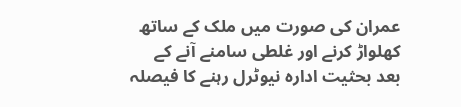عمران کی صورت میں ملک کے ساتھ کھلواڑ کرنے اور غلطی سامنے آنے کے بعد بحثیت ادارہ نیوٹرل رہنے کا فیصلہ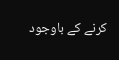کرنے کے باوجود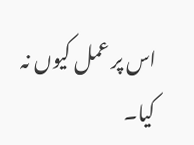اس پر عمل کیوں نہ کیا۔